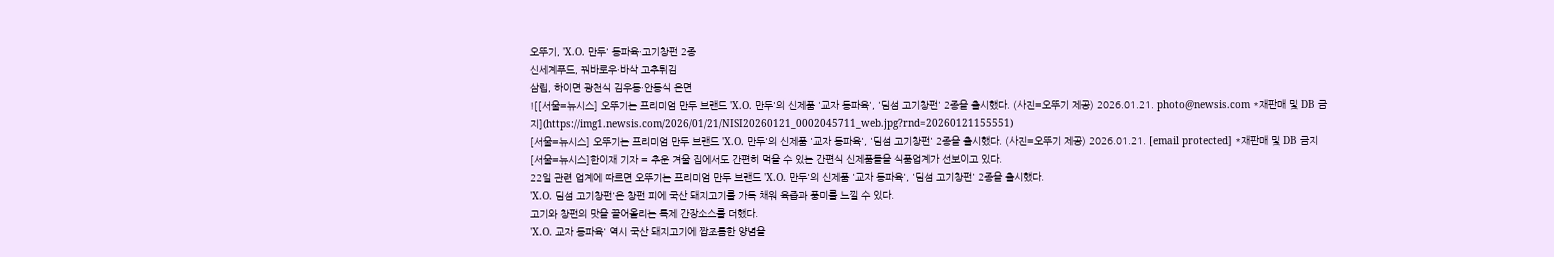오뚜기, 'X.O. 만두' 동파육·고기창펀 2종
신세계푸드, 꿔바로우·바삭 고추튀김
삼립, 하이면 광천식 김우동·안동식 온면
![[서울=뉴시스] 오뚜기는 프리미엄 만두 브랜드 'X.O. 만두'의 신제품 '교자 동파육', '딤섬 고기창펀' 2종을 출시했다. (사진=오뚜기 제공) 2026.01.21. photo@newsis.com *재판매 및 DB 금지](https://img1.newsis.com/2026/01/21/NISI20260121_0002045711_web.jpg?rnd=20260121155551)
[서울=뉴시스] 오뚜기는 프리미엄 만두 브랜드 'X.O. 만두'의 신제품 '교자 동파육', '딤섬 고기창펀' 2종을 출시했다. (사진=오뚜기 제공) 2026.01.21. [email protected] *재판매 및 DB 금지
[서울=뉴시스]한이재 기자 = 추운 겨울 집에서도 간편히 먹을 수 있는 간편식 신제품들을 식품업계가 선보이고 있다.
22일 관련 업계에 따르면 오뚜기는 프리미엄 만두 브랜드 'X.O. 만두'의 신제품 '교자 동파육', '딤섬 고기창펀' 2종을 출시했다.
'X.O. 딤섬 고기창펀'은 창펀 피에 국산 돼지고기를 가득 채워 육즙과 풍미를 느낄 수 있다.
고기와 창펀의 맛을 끌어올리는 특제 간장소스를 더했다.
'X.O. 교자 동파육' 역시 국산 돼지고기에 짭조름한 양념을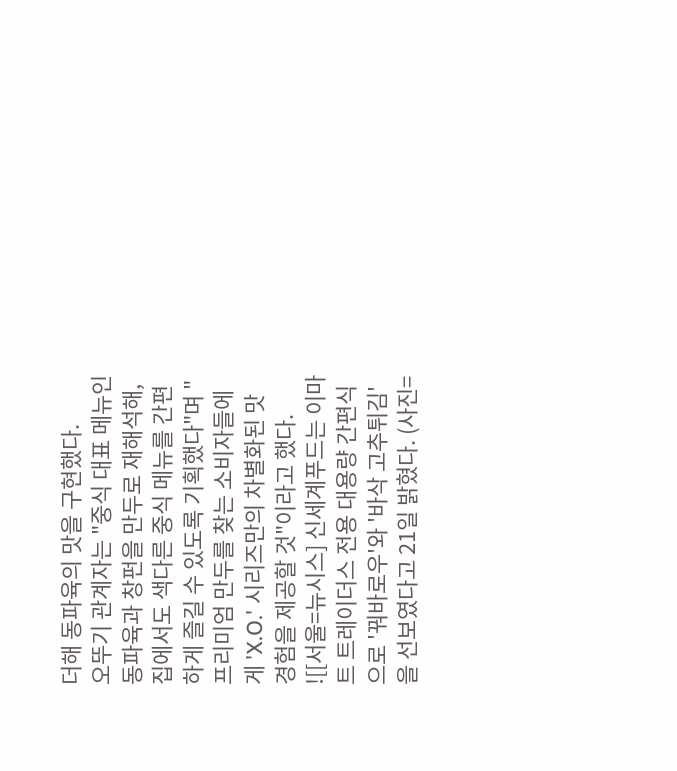더해 동파육의 맛을 구현했다.
오뚜기 관계자는 "중식 대표 메뉴인 동파육과 창펀을 만두로 재해석해, 집에서도 색다른 중식 메뉴를 간편하게 즐길 수 있도록 기획했다"며 "프리미엄 만두를 찾는 소비자들에게 'X.O.' 시리즈만의 차별화된 맛 경험을 제공할 것"이라고 했다.
![[서울=뉴시스] 신세계푸드는 이마트 트레이더스 전용 대용량 간편식으로 '꿔바로우'와 '바삭 고추튀김'을 선보였다고 21일 밝혔다. (사진=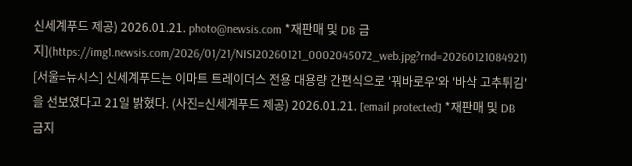신세계푸드 제공) 2026.01.21. photo@newsis.com *재판매 및 DB 금지](https://img1.newsis.com/2026/01/21/NISI20260121_0002045072_web.jpg?rnd=20260121084921)
[서울=뉴시스] 신세계푸드는 이마트 트레이더스 전용 대용량 간편식으로 '꿔바로우'와 '바삭 고추튀김'을 선보였다고 21일 밝혔다. (사진=신세계푸드 제공) 2026.01.21. [email protected] *재판매 및 DB 금지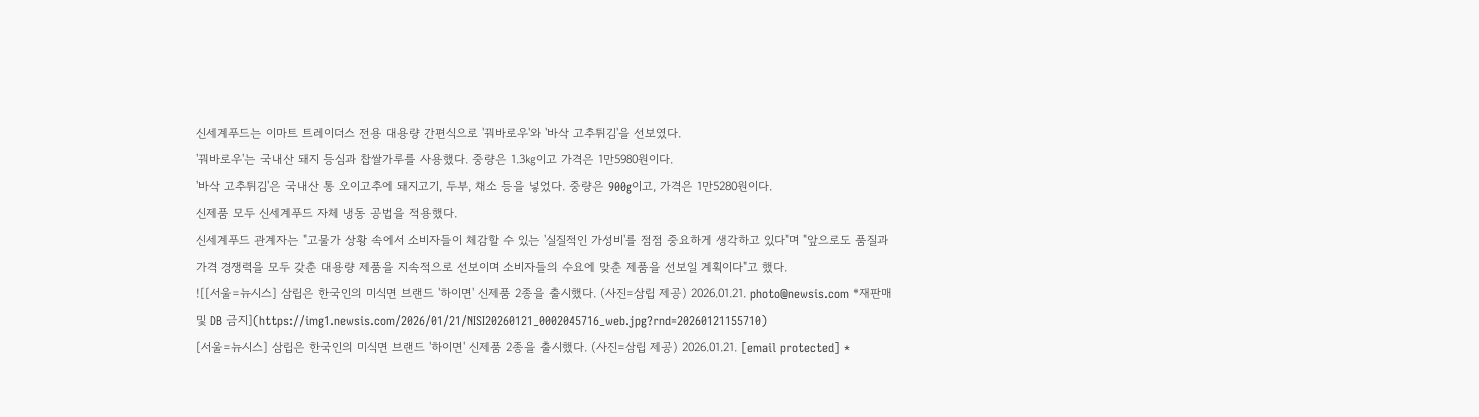신세계푸드는 이마트 트레이더스 전용 대용량 간편식으로 '꿔바로우'와 '바삭 고추튀김'을 선보였다.
'꿔바로우'는 국내산 돼지 등심과 찹쌀가루를 사용했다. 중량은 1.3㎏이고 가격은 1만5980원이다.
'바삭 고추튀김'은 국내산 통 오이고추에 돼지고기, 두부, 채소 등을 넣었다. 중량은 900g이고, 가격은 1만5280원이다.
신제품 모두 신세계푸드 자체 냉동 공법을 적용했다.
신세계푸드 관계자는 "고물가 상황 속에서 소비자들이 체감할 수 있는 '실질적인 가성비'를 점점 중요하게 생각하고 있다"며 "앞으로도 품질과 가격 경쟁력을 모두 갖춘 대용량 제품을 지속적으로 선보이며 소비자들의 수요에 맞춘 제품을 선보일 계획이다"고 했다.
![[서울=뉴시스] 삼립은 한국인의 미식면 브랜드 '하이면' 신제품 2종을 출시했다. (사진=삼립 제공) 2026.01.21. photo@newsis.com *재판매 및 DB 금지](https://img1.newsis.com/2026/01/21/NISI20260121_0002045716_web.jpg?rnd=20260121155710)
[서울=뉴시스] 삼립은 한국인의 미식면 브랜드 '하이면' 신제품 2종을 출시했다. (사진=삼립 제공) 2026.01.21. [email protected] *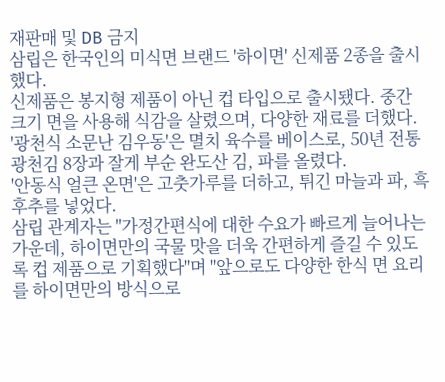재판매 및 DB 금지
삼립은 한국인의 미식면 브랜드 '하이면' 신제품 2종을 출시했다.
신제품은 봉지형 제품이 아닌 컵 타입으로 출시됐다. 중간 크기 면을 사용해 식감을 살렸으며, 다양한 재료를 더했다.
'광천식 소문난 김우동'은 멸치 육수를 베이스로, 50년 전통 광천김 8장과 잘게 부순 완도산 김, 파를 올렸다.
'안동식 얼큰 온면'은 고춧가루를 더하고, 튀긴 마늘과 파, 흑후추를 넣었다.
삼립 관계자는 "가정간편식에 대한 수요가 빠르게 늘어나는 가운데, 하이면만의 국물 맛을 더욱 간편하게 즐길 수 있도록 컵 제품으로 기획했다"며 "앞으로도 다양한 한식 면 요리를 하이면만의 방식으로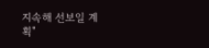지속해 선보일 계획"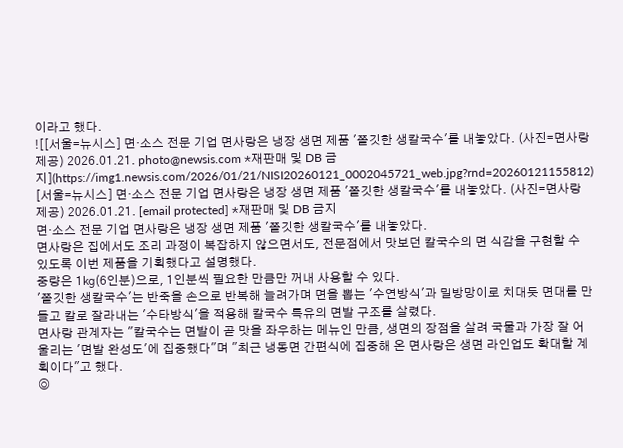이라고 했다.
![[서울=뉴시스] 면·소스 전문 기업 면사랑은 냉장 생면 제품 '쫄깃한 생칼국수'를 내놓았다. (사진=면사랑 제공) 2026.01.21. photo@newsis.com *재판매 및 DB 금지](https://img1.newsis.com/2026/01/21/NISI20260121_0002045721_web.jpg?rnd=20260121155812)
[서울=뉴시스] 면·소스 전문 기업 면사랑은 냉장 생면 제품 '쫄깃한 생칼국수'를 내놓았다. (사진=면사랑 제공) 2026.01.21. [email protected] *재판매 및 DB 금지
면·소스 전문 기업 면사랑은 냉장 생면 제품 '쫄깃한 생칼국수'를 내놓았다.
면사랑은 집에서도 조리 과정이 복잡하지 않으면서도, 전문점에서 맛보던 칼국수의 면 식감을 구현할 수 있도록 이번 제품을 기획했다고 설명했다.
중량은 1㎏(6인분)으로, 1인분씩 필요한 만큼만 꺼내 사용할 수 있다.
'쫄깃한 생칼국수'는 반죽을 손으로 반복해 늘려가며 면을 뽑는 '수연방식'과 밀방망이로 치대듯 면대를 만들고 칼로 잘라내는 '수타방식'을 적용해 칼국수 특유의 면발 구조를 살렸다.
면사랑 관계자는 "칼국수는 면발이 곧 맛을 좌우하는 메뉴인 만큼, 생면의 장점을 살려 국물과 가장 잘 어울리는 '면발 완성도'에 집중했다"며 "최근 냉동면 간편식에 집중해 온 면사랑은 생면 라인업도 확대할 계획이다"고 했다.
◎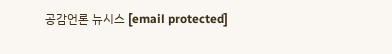공감언론 뉴시스 [email protected]